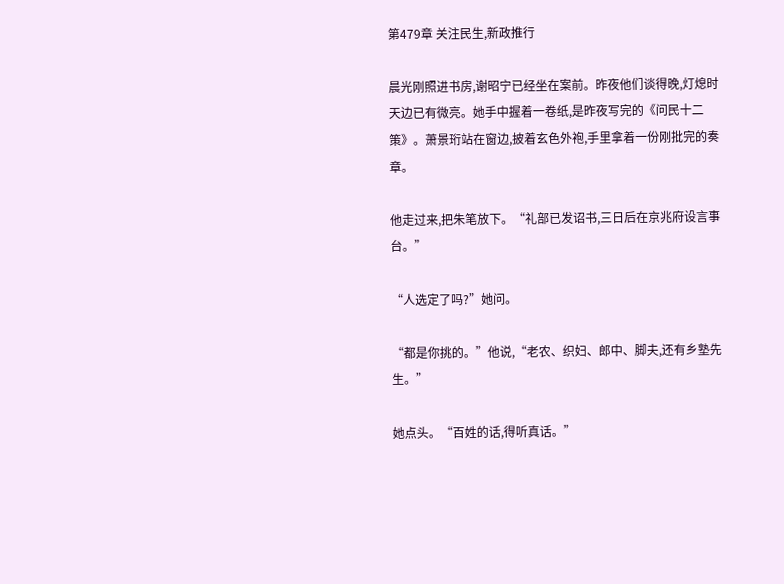第479章 关注民生,新政推行

晨光刚照进书房,谢昭宁已经坐在案前。昨夜他们谈得晚,灯熄时天边已有微亮。她手中握着一卷纸,是昨夜写完的《问民十二策》。萧景珩站在窗边,披着玄色外袍,手里拿着一份刚批完的奏章。

他走过来,把朱笔放下。“礼部已发诏书,三日后在京兆府设言事台。”

“人选定了吗?”她问。

“都是你挑的。”他说,“老农、织妇、郎中、脚夫,还有乡塾先生。”

她点头。“百姓的话,得听真话。”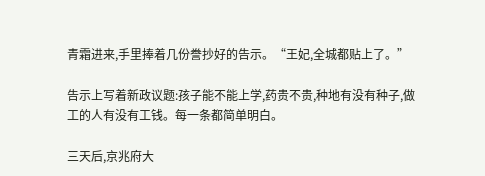青霜进来,手里捧着几份誊抄好的告示。“王妃,全城都贴上了。”

告示上写着新政议题:孩子能不能上学,药贵不贵,种地有没有种子,做工的人有没有工钱。每一条都简单明白。

三天后,京兆府大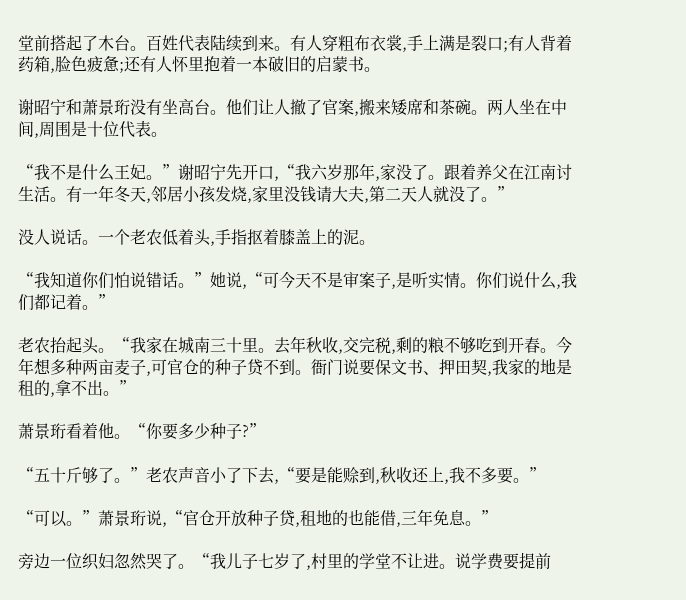堂前搭起了木台。百姓代表陆续到来。有人穿粗布衣裳,手上满是裂口;有人背着药箱,脸色疲惫;还有人怀里抱着一本破旧的启蒙书。

谢昭宁和萧景珩没有坐高台。他们让人撤了官案,搬来矮席和茶碗。两人坐在中间,周围是十位代表。

“我不是什么王妃。”谢昭宁先开口,“我六岁那年,家没了。跟着养父在江南讨生活。有一年冬天,邻居小孩发烧,家里没钱请大夫,第二天人就没了。”

没人说话。一个老农低着头,手指抠着膝盖上的泥。

“我知道你们怕说错话。”她说,“可今天不是审案子,是听实情。你们说什么,我们都记着。”

老农抬起头。“我家在城南三十里。去年秋收,交完税,剩的粮不够吃到开春。今年想多种两亩麦子,可官仓的种子贷不到。衙门说要保文书、押田契,我家的地是租的,拿不出。”

萧景珩看着他。“你要多少种子?”

“五十斤够了。”老农声音小了下去,“要是能赊到,秋收还上,我不多要。”

“可以。”萧景珩说,“官仓开放种子贷,租地的也能借,三年免息。”

旁边一位织妇忽然哭了。“我儿子七岁了,村里的学堂不让进。说学费要提前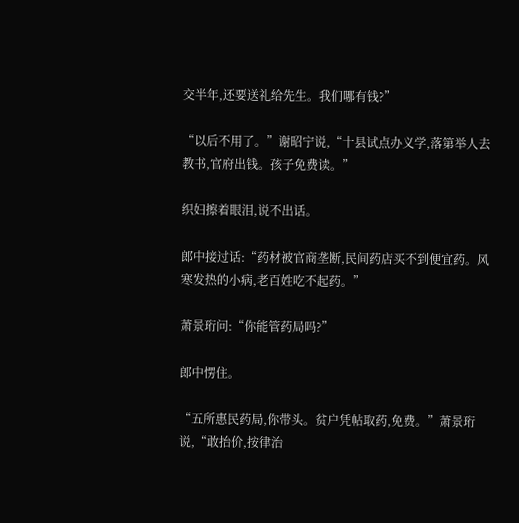交半年,还要送礼给先生。我们哪有钱?”

“以后不用了。”谢昭宁说,“十县试点办义学,落第举人去教书,官府出钱。孩子免费读。”

织妇擦着眼泪,说不出话。

郎中接过话:“药材被官商垄断,民间药店买不到便宜药。风寒发热的小病,老百姓吃不起药。”

萧景珩问:“你能管药局吗?”

郎中愣住。

“五所惠民药局,你带头。贫户凭帖取药,免费。”萧景珩说,“敢抬价,按律治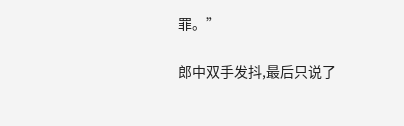罪。”

郎中双手发抖,最后只说了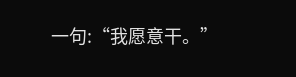一句:“我愿意干。”